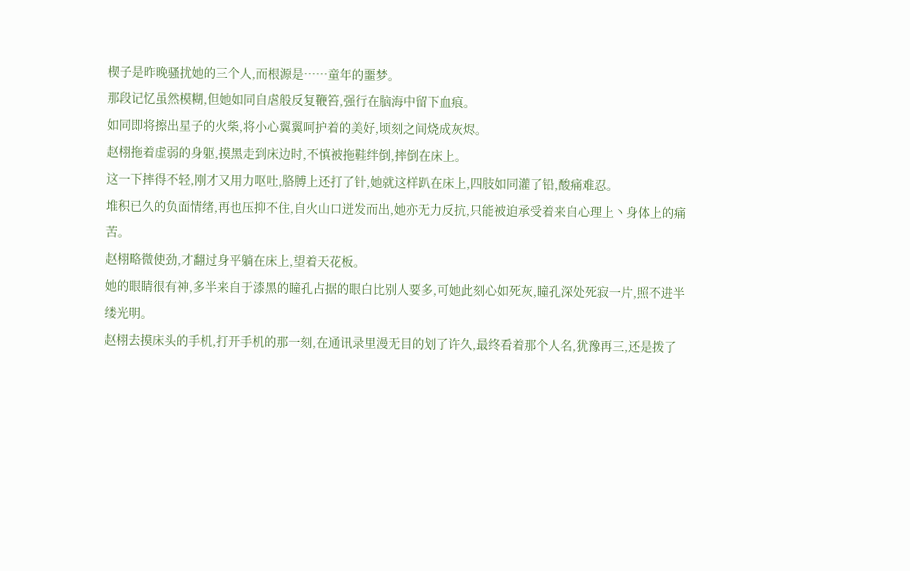楔子是昨晚骚扰她的三个人,而根源是……童年的噩梦。
那段记忆虽然模糊,但她如同自虐般反复鞭笞,强行在脑海中留下血痕。
如同即将擦出星子的火柴,将小心翼翼呵护着的美好,顷刻之间烧成灰烬。
赵栩拖着虚弱的身躯,摸黑走到床边时,不慎被拖鞋绊倒,摔倒在床上。
这一下摔得不轻,刚才又用力呕吐,胳膊上还打了针,她就这样趴在床上,四肢如同灌了铅,酸痛难忍。
堆积已久的负面情绪,再也压抑不住,自火山口迸发而出,她亦无力反抗,只能被迫承受着来自心理上丶身体上的痛苦。
赵栩略微使劲,才翻过身平躺在床上,望着天花板。
她的眼睛很有神,多半来自于漆黑的瞳孔占据的眼白比别人要多,可她此刻心如死灰,瞳孔深处死寂一片,照不进半缕光明。
赵栩去摸床头的手机,打开手机的那一刻,在通讯录里漫无目的划了许久,最终看着那个人名,犹豫再三,还是拨了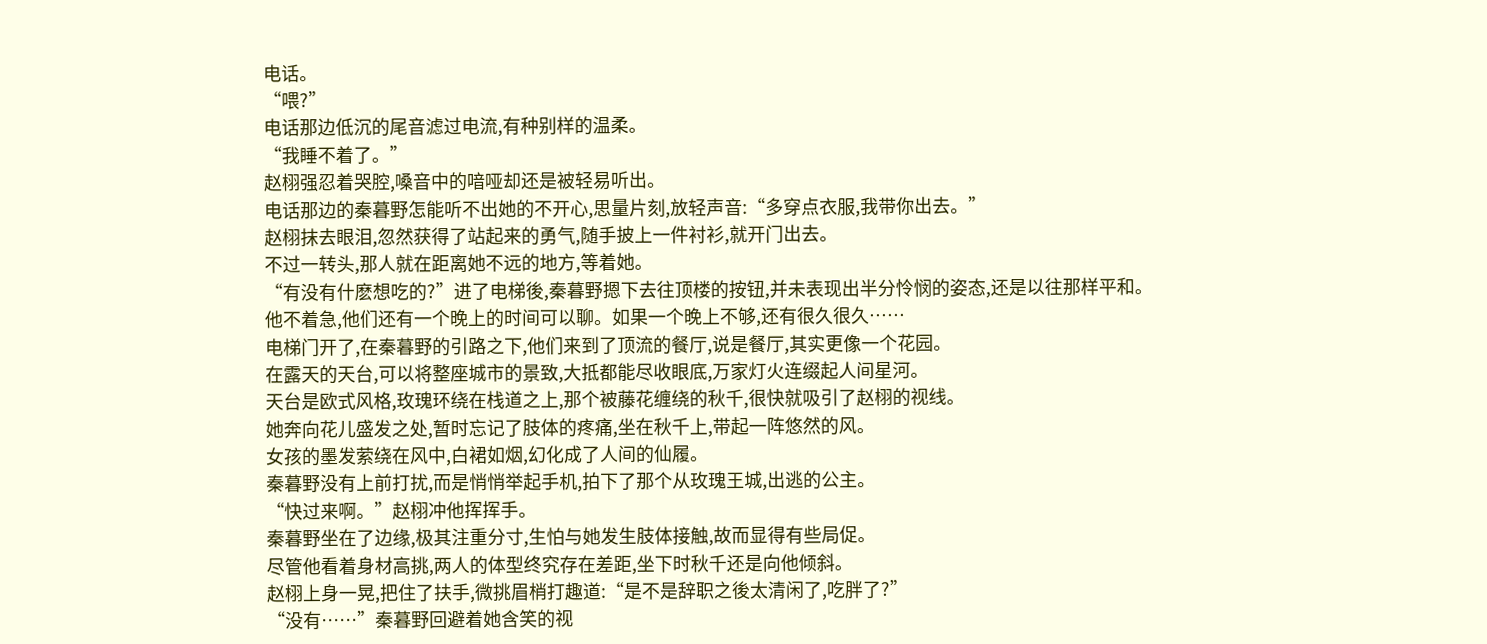电话。
“喂?”
电话那边低沉的尾音滤过电流,有种别样的温柔。
“我睡不着了。”
赵栩强忍着哭腔,嗓音中的喑哑却还是被轻易听出。
电话那边的秦暮野怎能听不出她的不开心,思量片刻,放轻声音:“多穿点衣服,我带你出去。”
赵栩抹去眼泪,忽然获得了站起来的勇气,随手披上一件衬衫,就开门出去。
不过一转头,那人就在距离她不远的地方,等着她。
“有没有什麽想吃的?”进了电梯後,秦暮野摁下去往顶楼的按钮,并未表现出半分怜悯的姿态,还是以往那样平和。
他不着急,他们还有一个晚上的时间可以聊。如果一个晚上不够,还有很久很久……
电梯门开了,在秦暮野的引路之下,他们来到了顶流的餐厅,说是餐厅,其实更像一个花园。
在露天的天台,可以将整座城市的景致,大抵都能尽收眼底,万家灯火连缀起人间星河。
天台是欧式风格,玫瑰环绕在栈道之上,那个被藤花缠绕的秋千,很快就吸引了赵栩的视线。
她奔向花儿盛发之处,暂时忘记了肢体的疼痛,坐在秋千上,带起一阵悠然的风。
女孩的墨发萦绕在风中,白裙如烟,幻化成了人间的仙履。
秦暮野没有上前打扰,而是悄悄举起手机,拍下了那个从玫瑰王城,出逃的公主。
“快过来啊。”赵栩冲他挥挥手。
秦暮野坐在了边缘,极其注重分寸,生怕与她发生肢体接触,故而显得有些局促。
尽管他看着身材高挑,两人的体型终究存在差距,坐下时秋千还是向他倾斜。
赵栩上身一晃,把住了扶手,微挑眉梢打趣道:“是不是辞职之後太清闲了,吃胖了?”
“没有……”秦暮野回避着她含笑的视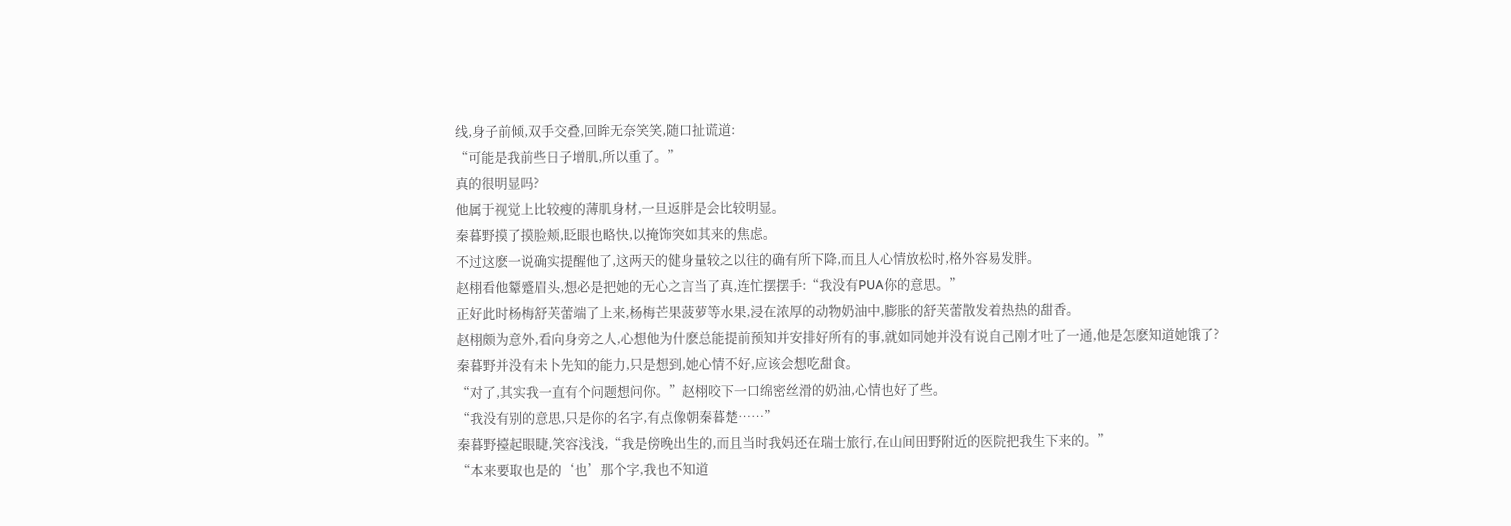线,身子前倾,双手交叠,回眸无奈笑笑,随口扯谎道:
“可能是我前些日子增肌,所以重了。”
真的很明显吗?
他属于视觉上比较瘦的薄肌身材,一旦返胖是会比较明显。
秦暮野摸了摸脸颊,眨眼也略快,以掩饰突如其来的焦虑。
不过这麽一说确实提醒他了,这两天的健身量较之以往的确有所下降,而且人心情放松时,格外容易发胖。
赵栩看他颦蹙眉头,想必是把她的无心之言当了真,连忙摆摆手:“我没有PUA你的意思。”
正好此时杨梅舒芙蕾端了上来,杨梅芒果菠萝等水果,浸在浓厚的动物奶油中,膨胀的舒芙蕾散发着热热的甜香。
赵栩颇为意外,看向身旁之人,心想他为什麽总能提前预知并安排好所有的事,就如同她并没有说自己刚才吐了一通,他是怎麽知道她饿了?
秦暮野并没有未卜先知的能力,只是想到,她心情不好,应该会想吃甜食。
“对了,其实我一直有个问题想问你。”赵栩咬下一口绵密丝滑的奶油,心情也好了些。
“我没有别的意思,只是你的名字,有点像朝秦暮楚……”
秦暮野擡起眼睫,笑容浅浅,“我是傍晚出生的,而且当时我妈还在瑞士旅行,在山间田野附近的医院把我生下来的。”
“本来要取也是的‘也’那个字,我也不知道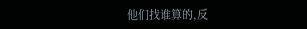他们找谁算的,反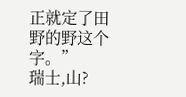正就定了田野的野这个字。”
瑞士,山?